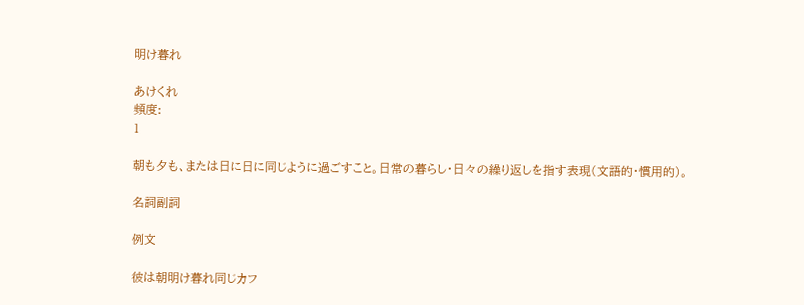明け暮れ

あけくれ
頻度:
1

朝も夕も、または日に日に同じように過ごすこと。日常の暮らし・日々の繰り返しを指す表現(文語的・慣用的)。

名詞副詞

例文

彼は朝明け暮れ同じカフ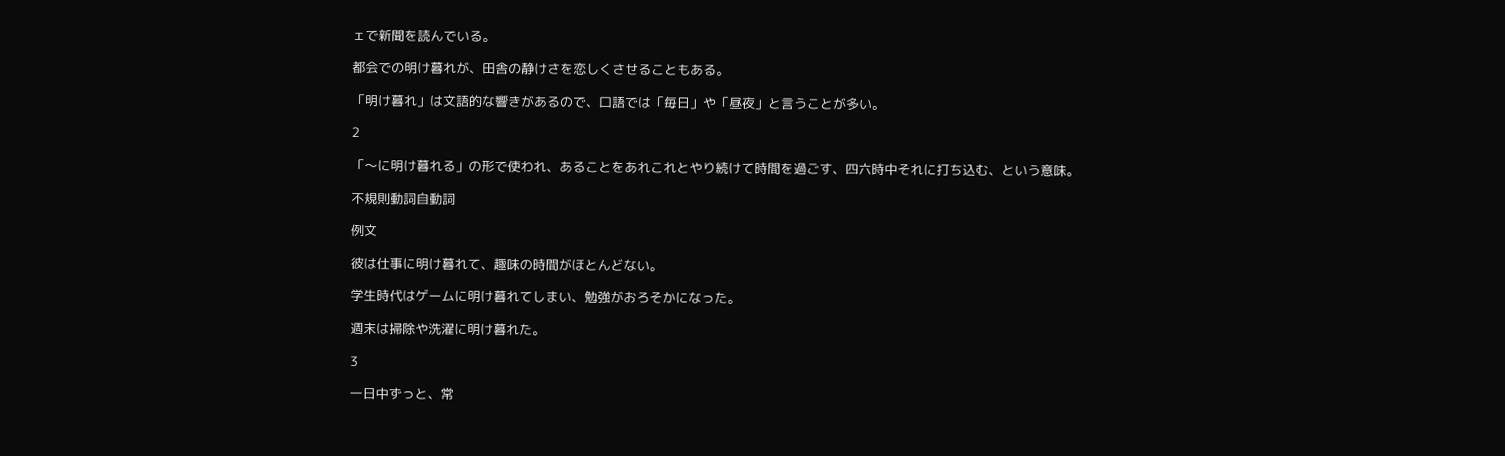ェで新聞を読んでいる。

都会での明け暮れが、田舎の静けさを恋しくさせることもある。

「明け暮れ」は文語的な響きがあるので、口語では「毎日」や「昼夜」と言うことが多い。

2

「〜に明け暮れる」の形で使われ、あることをあれこれとやり続けて時間を過ごす、四六時中それに打ち込む、という意味。

不規則動詞自動詞

例文

彼は仕事に明け暮れて、趣味の時間がほとんどない。

学生時代はゲームに明け暮れてしまい、勉強がおろそかになった。

週末は掃除や洗濯に明け暮れた。

3

一日中ずっと、常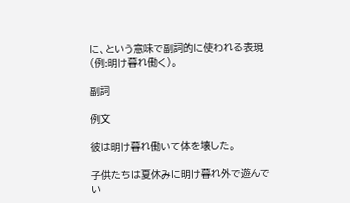に、という意味で副詞的に使われる表現(例:明け暮れ働く)。

副詞

例文

彼は明け暮れ働いて体を壊した。

子供たちは夏休みに明け暮れ外で遊んでい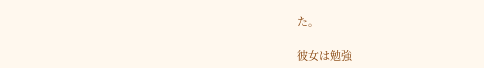た。

彼女は勉強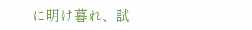に明け暮れ、試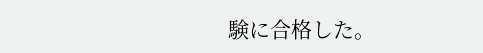験に合格した。